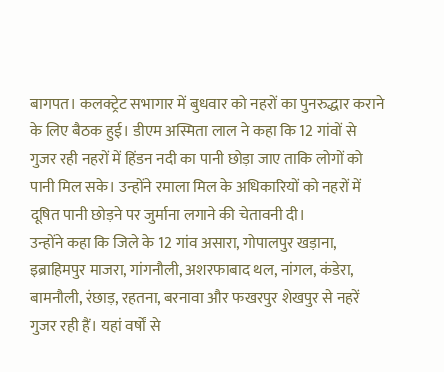बागपत। कलक्ट्रेट सभागार में बुधवार को नहरों का पुनरुद्धार कराने के लिए बैठक हुई। डीएम अस्मिता लाल ने कहा कि 12 गांवों से गुजर रही नहरों में हिंडन नदी का पानी छोड़ा जाए ताकि लोगों को पानी मिल सके। उन्होंने रमाला मिल के अधिकारियों को नहरों में दूषित पानी छोड़ने पर जुर्माना लगाने की चेतावनी दी।
उन्होंने कहा कि जिले के 12 गांव असारा, गोपालपुर खड़ाना, इब्राहिमपुर माजरा, गांगनौली, अशरफाबाद थल, नांगल, कंडेरा, बामनौली, रंछाड़, रहतना, बरनावा और फखरपुर शेखपुर से नहरें गुजर रही हैं। यहां वर्षों से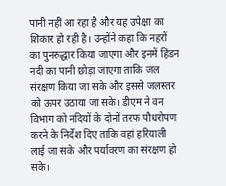पानी नहीं आ रहा है और यह उपेक्षा का शिकार हो रही है। उन्होंने कहा कि नहरों का पुनरुद्धार किया जाएगा और इनमें हिंडन नदी का पानी छोड़ा जाएगा ताकि जल संरक्षण किया जा सके और इससे जलस्तर को ऊपर उठाया जा सके। डीएम ने वन विभाग को नदियों के दोनों तरफ पौधरोपण करने के निर्देश दिए ताकि वहां हरियाली लाई जा सके और पर्यावरण का संरक्षण हो सके।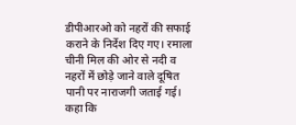डीपीआरओ को नहरों की सफाई कराने के निर्देश दिए गए। रमाला चीनी मिल की ओर से नदी व नहरों में छोड़े जाने वाले दूषित पानी पर नाराजगी जताई गई। कहा कि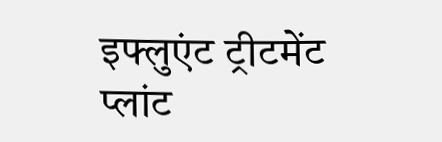इफ्लुएंट ट्रीटमेंट प्लांट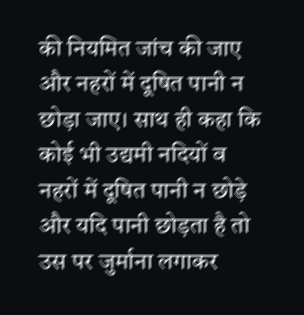की नियमित जांच की जाए और नहरों में दूषित पानी न छोड़ा जाए। साथ ही कहा कि कोई भी उद्यमी नदियों व नहरों में दूषित पानी न छोड़े और यदि पानी छोड़ता है तो उस पर जुर्माना लगाकर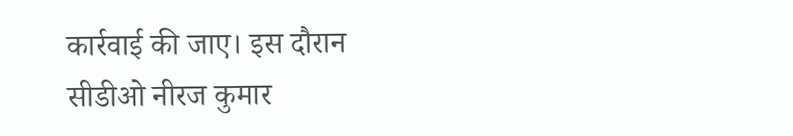कार्रवाई की जाए। इस दौरान सीडीओ नीरज कुमार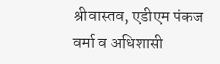श्रीवास्तव, एडीएम पंकज वर्मा व अधिशासी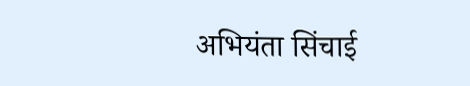अभियंता सिंचाई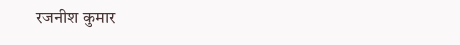रजनीश कुमार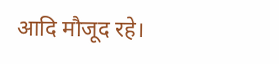आदि मौजूद रहे।